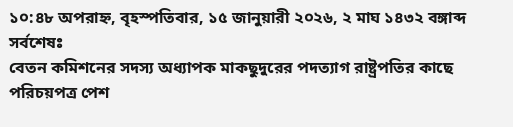১০:৪৮ অপরাহ্ন, বৃহস্পতিবার, ১৫ জানুয়ারী ২০২৬, ২ মাঘ ১৪৩২ বঙ্গাব্দ
সর্বশেষঃ
বেতন কমিশনের সদস্য অধ্যাপক মাকছুদুরের পদত্যাগ রাষ্ট্রপতির কাছে পরিচয়পত্র পেশ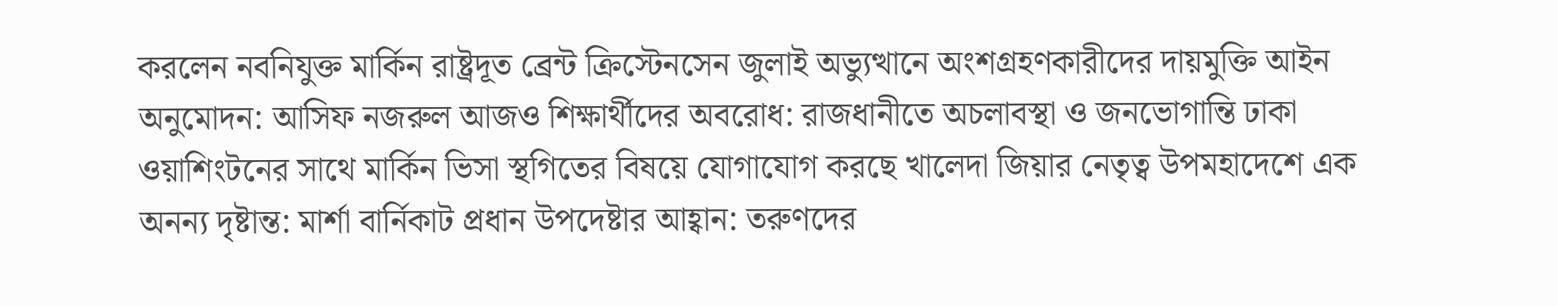করলেন নবনিযুক্ত মার্কিন রাষ্ট্রদূত ব্রেন্ট ক্রিস্টেনসেন জুলাই অভ্যুত্থানে অংশগ্রহণকারীদের দায়মুক্তি আইন অনুমোদন: আসিফ নজরুল আজও শিক্ষার্থীদের অবরোধ: রাজধানীতে অচলাবস্থা ও জনভোগান্তি ঢাকা ওয়াশিংটনের সাথে মার্কিন ভিসা স্থগিতের বিষয়ে যোগাযোগ করছে খালেদা জিয়ার নেতৃত্ব উপমহাদেশে এক অনন্য দৃষ্টান্ত: মার্শা বার্নিকাট প্রধান উপদেষ্টার আহ্বান: তরুণদের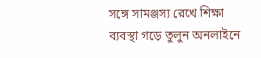সঙ্গে সামঞ্জস্য রেখে শিক্ষা ব্যবস্থা গড়ে তুলুন অনলাইনে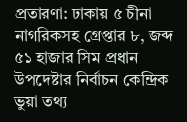প্রতারণা: ঢাকায় ৫ চীনা নাগরিকসহ গ্রেপ্তার ৮, জব্দ ৫১ হাজার সিম প্রধান উপদেষ্টার নির্বাচন কেন্দ্রিক ভুয়া তথ্য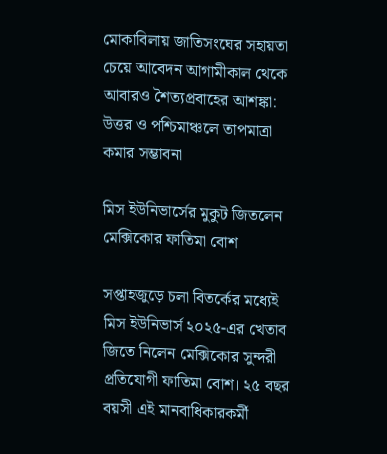মোকাবিলায় জাতিসংঘের সহায়তা চেয়ে আবেদন আগামীকাল থেকে আবারও শৈত্যপ্রবাহের আশঙ্কা: উত্তর ও পশ্চিমাঞ্চলে তাপমাত্রা কমার সম্ভাবনা

মিস ইউনিভার্সের মুকুট জিতলেন মেক্সিকোর ফাতিমা বোশ

সপ্তাহজুড়ে চলা বিতর্কের মধ্যেই মিস ইউনিভার্স ২০২৫-এর খেতাব জিতে নিলেন মেক্সিকোর সুন্দরী প্রতিযোগী ফাতিমা বোশ। ২৫ বছর বয়সী এই মানবাধিকারকর্মী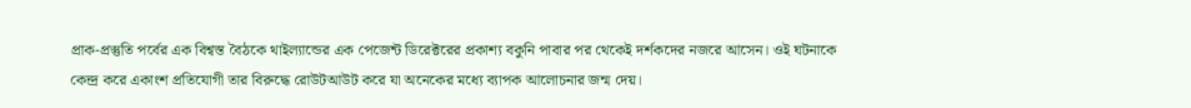প্রাক-প্রস্তুতি পর্বের এক বিশ্বস্ত বৈঠকে থাইল্যান্ডের এক পেজেন্ট ডিরেক্টরের প্রকাশ্য বকুনি পাবার পর থেকেই দর্শকদের নজরে আসেন। ওই ঘটনাকে কেন্দ্র করে একাংশ প্রতিযোগী তার বিরুদ্ধে রোউটআউট করে যা অনেকের মধ্যে ব্যাপক আলোচনার জন্ম দেয়।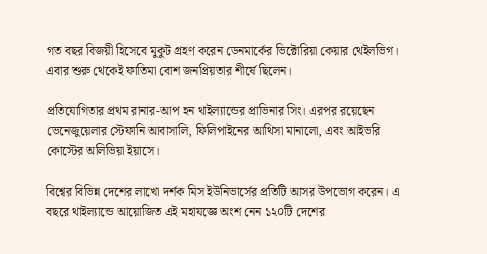গত বছর বিজয়ী হিসেবে মুকুট গ্রহণ করেন ডেনমার্কের ভিক্টোরিয়া কেয়ার থেইলভিগ। এবার শুরু থেকেই ফাতিমা বোশ জনপ্রিয়তার শীর্ষে ছিলেন।

প্রতিযোগিতার প্রথম রানার-আপ হন থাইল্যান্ডের প্রাভিনার সিং। এরপর রয়েছেন ভেনেজুয়েলার স্টেফানি আবাসালি, ফিলিপাইনের আথিসা মানালো, এবং আইভরি কোস্টের অলিভিয়া ইয়াসে।

বিশ্বের বিভিন্ন দেশের লাখো দর্শক মিস ইউনিভার্সের প্রতিটি আসর উপভোগ করেন। এ বছরে থাইল্যান্ডে আয়োজিত এই মহাযজ্ঞে অংশ নেন ১২০টি দেশের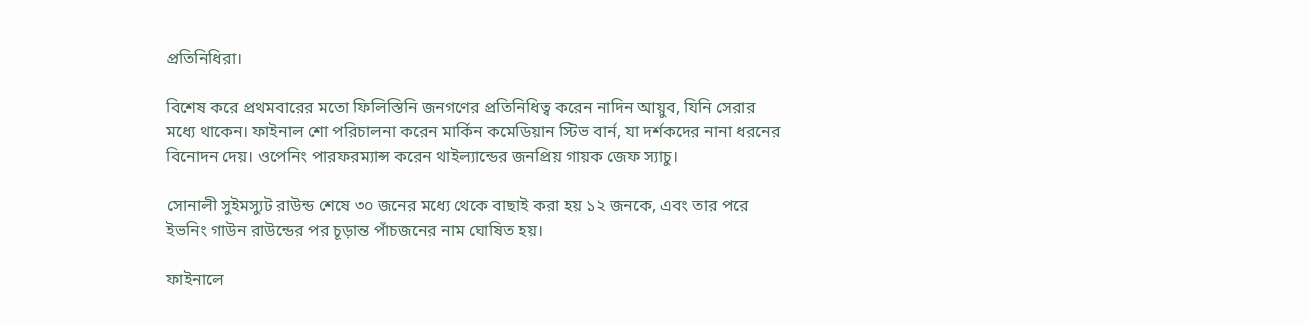প্রতিনিধিরা।

বিশেষ করে প্রথমবারের মতো ফিলিস্তিনি জনগণের প্রতিনিধিত্ব করেন নাদিন আয়ুব, যিনি সেরার মধ্যে থাকেন। ফাইনাল শো পরিচালনা করেন মার্কিন কমেডিয়ান স্টিভ বার্ন, যা দর্শকদের নানা ধরনের বিনোদন দেয়। ওপেনিং পারফরম্যান্স করেন থাইল্যান্ডের জনপ্রিয় গায়ক জেফ স্যাচু।

সোনালী সুইমস্যুট রাউন্ড শেষে ৩০ জনের মধ্যে থেকে বাছাই করা হয় ১২ জনকে, এবং তার পরে ইভনিং গাউন রাউন্ডের পর চূড়ান্ত পাঁচজনের নাম ঘোষিত হয়।

ফাইনালে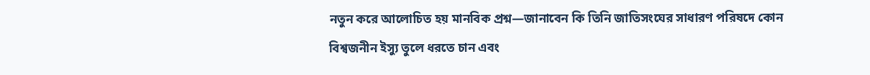নতুন করে আলোচিত হয় মানবিক প্রশ্ন—জানাবেন কি তিনি জাতিসংঘের সাধারণ পরিষদে কোন বিশ্বজনীন ইস্যু তুলে ধরতে চান এবং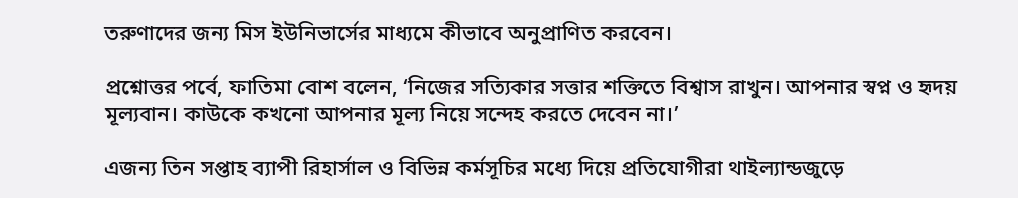তরুণাদের জন্য মিস ইউনিভার্সের মাধ্যমে কীভাবে অনুপ্রাণিত করবেন।

প্রশ্নোত্তর পর্বে, ফাতিমা বোশ বলেন, ‘নিজের সত্যিকার সত্তার শক্তিতে বিশ্বাস রাখুন। আপনার স্বপ্ন ও হৃদয় মূল্যবান। কাউকে কখনো আপনার মূল্য নিয়ে সন্দেহ করতে দেবেন না।’

এজন্য তিন সপ্তাহ ব্যাপী রিহার্সাল ও বিভিন্ন কর্মসূচির মধ্যে দিয়ে প্রতিযোগীরা থাইল্যান্ডজুড়ে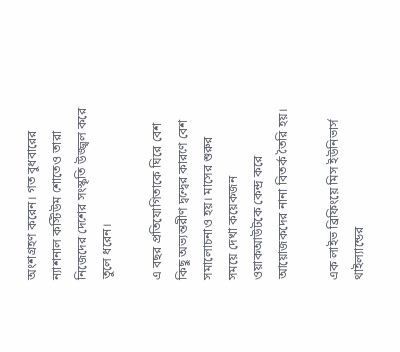অংশগ্রহণ করেন। গত বুধবারের ন্যাশনাল কস্টিউম শোতেও তারা নিজেদের দেশের সংস্কৃতি উজ্জ্বল করে তুলে ধরেন।

এ বছর প্রতিযোগিতাকে ঘিরে বেশ কিছু অভ্যন্তরীণ দ্বন্দ্বের কারণে বেশ সমালোচনাও হয়। মাসের শুরুর সময়ে দেখা কয়েকজন ওয়াকআউটকে কেন্দ্র করে আয়োজকদের নানা বিতর্ক তৈরি হয়।

এক লাইভ ব্রিফিংয়ে মিস ইউনিভার্স থাইল্যান্ডের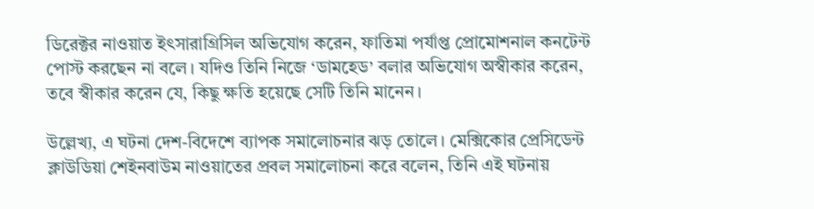ডিরেক্টর নাওয়াত ইৎসারাগ্রিসিল অভিযোগ করেন, ফাতিমা পর্যাপ্ত প্রোমোশনাল কনটেন্ট পোস্ট করছেন না বলে। যদিও তিনি নিজে ‘ডামহেড’ বলার অভিযোগ অস্বীকার করেন, তবে স্বীকার করেন যে, কিছু ক্ষতি হয়েছে সেটি তিনি মানেন।

উল্লেখ্য, এ ঘটনা দেশ-বিদেশে ব্যাপক সমালোচনার ঝড় তোলে। মেক্সিকোর প্রেসিডেন্ট ক্লাউডিয়া শেইনবাউম নাওয়াতের প্রবল সমালোচনা করে বলেন, তিনি এই ঘটনায়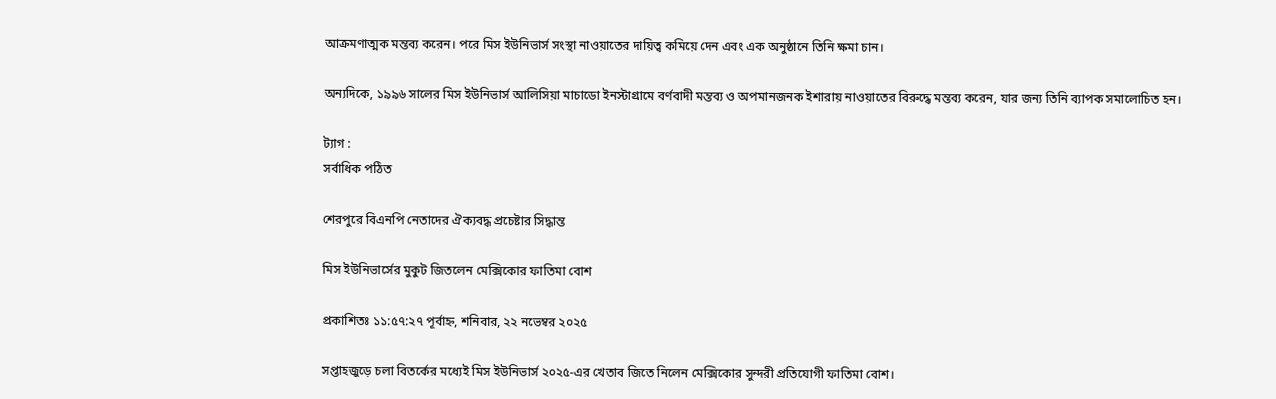আক্রমণাত্মক মন্তব্য করেন। পরে মিস ইউনিভার্স সংস্থা নাওয়াতের দায়িত্ব কমিয়ে দেন এবং এক অনুষ্ঠানে তিনি ক্ষমা চান।

অন্যদিকে, ১৯৯৬ সালের মিস ইউনিভার্স আলিসিয়া মাচাডো ইনস্টাগ্রামে বর্ণবাদী মন্তব্য ও অপমানজনক ইশারায় নাওয়াতের বিরুদ্ধে মন্তব্য করেন, যার জন্য তিনি ব্যাপক সমালোচিত হন।

ট্যাগ :
সর্বাধিক পঠিত

শেরপুরে বিএনপি নেতাদের ঐক্যবদ্ধ প্রচেষ্টার সিদ্ধান্ত

মিস ইউনিভার্সের মুকুট জিতলেন মেক্সিকোর ফাতিমা বোশ

প্রকাশিতঃ ১১:৫৭:২৭ পূর্বাহ্ন, শনিবার, ২২ নভেম্বর ২০২৫

সপ্তাহজুড়ে চলা বিতর্কের মধ্যেই মিস ইউনিভার্স ২০২৫-এর খেতাব জিতে নিলেন মেক্সিকোর সুন্দরী প্রতিযোগী ফাতিমা বোশ।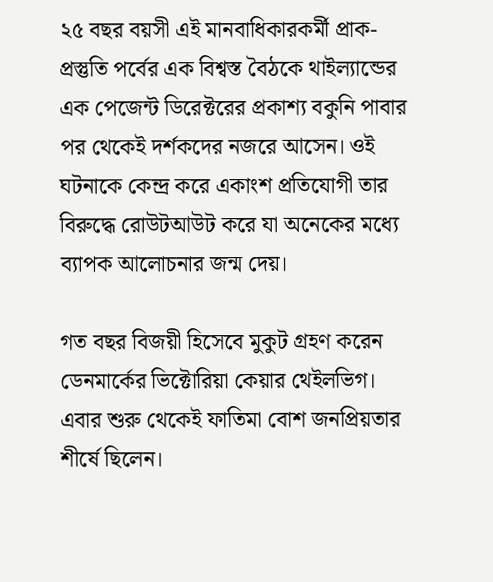২৫ বছর বয়সী এই মানবাধিকারকর্মী প্রাক-প্রস্তুতি পর্বের এক বিশ্বস্ত বৈঠকে থাইল্যান্ডের এক পেজেন্ট ডিরেক্টরের প্রকাশ্য বকুনি পাবার পর থেকেই দর্শকদের নজরে আসেন। ওই ঘটনাকে কেন্দ্র করে একাংশ প্রতিযোগী তার বিরুদ্ধে রোউটআউট করে যা অনেকের মধ্যে ব্যাপক আলোচনার জন্ম দেয়।

গত বছর বিজয়ী হিসেবে মুকুট গ্রহণ করেন ডেনমার্কের ভিক্টোরিয়া কেয়ার থেইলভিগ। এবার শুরু থেকেই ফাতিমা বোশ জনপ্রিয়তার শীর্ষে ছিলেন।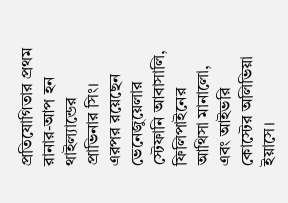প্রতিযোগিতার প্রথম রানার-আপ হন থাইল্যান্ডের প্রাভিনার সিং। এরপর রয়েছেন ভেনেজুয়েলার স্টেফানি আবাসালি, ফিলিপাইনের আথিসা মানালো, এবং আইভরি কোস্টের অলিভিয়া ইয়াসে।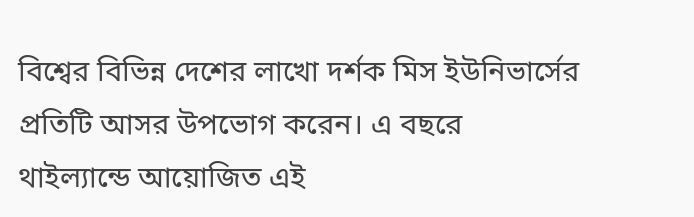বিশ্বের বিভিন্ন দেশের লাখো দর্শক মিস ইউনিভার্সের প্রতিটি আসর উপভোগ করেন। এ বছরে থাইল্যান্ডে আয়োজিত এই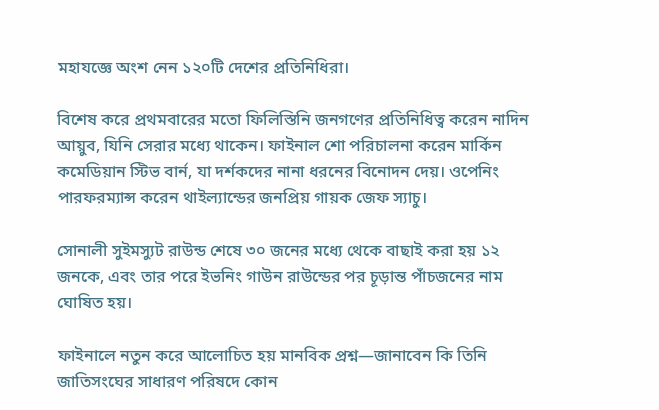মহাযজ্ঞে অংশ নেন ১২০টি দেশের প্রতিনিধিরা।

বিশেষ করে প্রথমবারের মতো ফিলিস্তিনি জনগণের প্রতিনিধিত্ব করেন নাদিন আয়ুব, যিনি সেরার মধ্যে থাকেন। ফাইনাল শো পরিচালনা করেন মার্কিন কমেডিয়ান স্টিভ বার্ন, যা দর্শকদের নানা ধরনের বিনোদন দেয়। ওপেনিং পারফরম্যান্স করেন থাইল্যান্ডের জনপ্রিয় গায়ক জেফ স্যাচু।

সোনালী সুইমস্যুট রাউন্ড শেষে ৩০ জনের মধ্যে থেকে বাছাই করা হয় ১২ জনকে, এবং তার পরে ইভনিং গাউন রাউন্ডের পর চূড়ান্ত পাঁচজনের নাম ঘোষিত হয়।

ফাইনালে নতুন করে আলোচিত হয় মানবিক প্রশ্ন—জানাবেন কি তিনি জাতিসংঘের সাধারণ পরিষদে কোন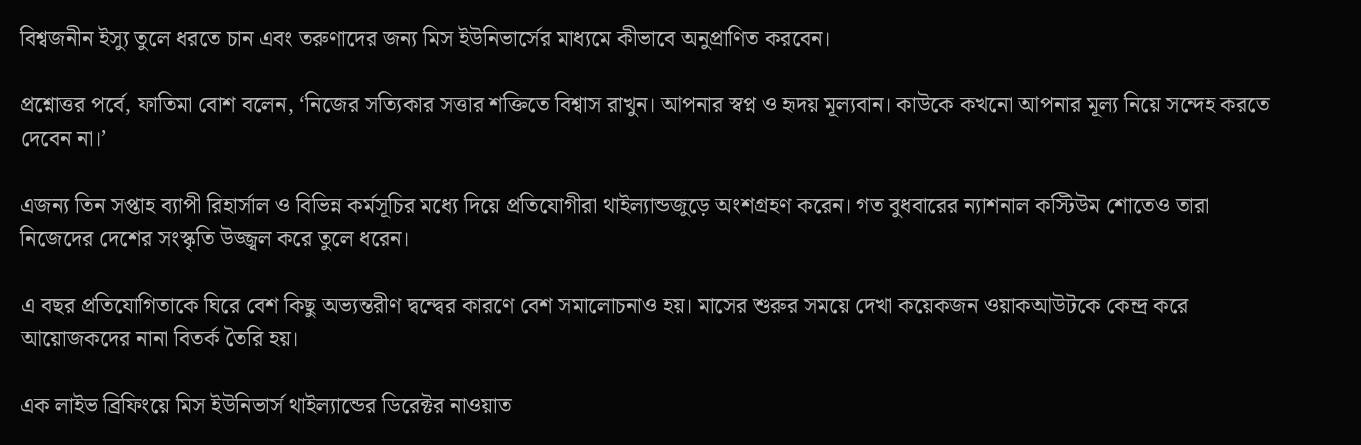বিশ্বজনীন ইস্যু তুলে ধরতে চান এবং তরুণাদের জন্য মিস ইউনিভার্সের মাধ্যমে কীভাবে অনুপ্রাণিত করবেন।

প্রশ্নোত্তর পর্বে, ফাতিমা বোশ বলেন, ‘নিজের সত্যিকার সত্তার শক্তিতে বিশ্বাস রাখুন। আপনার স্বপ্ন ও হৃদয় মূল্যবান। কাউকে কখনো আপনার মূল্য নিয়ে সন্দেহ করতে দেবেন না।’

এজন্য তিন সপ্তাহ ব্যাপী রিহার্সাল ও বিভিন্ন কর্মসূচির মধ্যে দিয়ে প্রতিযোগীরা থাইল্যান্ডজুড়ে অংশগ্রহণ করেন। গত বুধবারের ন্যাশনাল কস্টিউম শোতেও তারা নিজেদের দেশের সংস্কৃতি উজ্জ্বল করে তুলে ধরেন।

এ বছর প্রতিযোগিতাকে ঘিরে বেশ কিছু অভ্যন্তরীণ দ্বন্দ্বের কারণে বেশ সমালোচনাও হয়। মাসের শুরুর সময়ে দেখা কয়েকজন ওয়াকআউটকে কেন্দ্র করে আয়োজকদের নানা বিতর্ক তৈরি হয়।

এক লাইভ ব্রিফিংয়ে মিস ইউনিভার্স থাইল্যান্ডের ডিরেক্টর নাওয়াত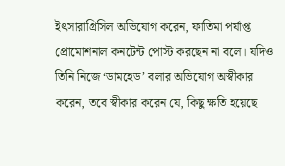ইৎসারাগ্রিসিল অভিযোগ করেন, ফাতিমা পর্যাপ্ত প্রোমোশনাল কনটেন্ট পোস্ট করছেন না বলে। যদিও তিনি নিজে ‘ডামহেড’ বলার অভিযোগ অস্বীকার করেন, তবে স্বীকার করেন যে, কিছু ক্ষতি হয়েছে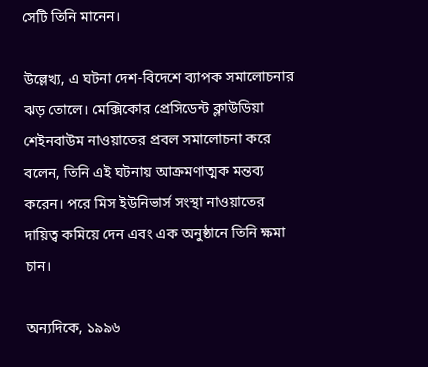সেটি তিনি মানেন।

উল্লেখ্য, এ ঘটনা দেশ-বিদেশে ব্যাপক সমালোচনার ঝড় তোলে। মেক্সিকোর প্রেসিডেন্ট ক্লাউডিয়া শেইনবাউম নাওয়াতের প্রবল সমালোচনা করে বলেন, তিনি এই ঘটনায় আক্রমণাত্মক মন্তব্য করেন। পরে মিস ইউনিভার্স সংস্থা নাওয়াতের দায়িত্ব কমিয়ে দেন এবং এক অনুষ্ঠানে তিনি ক্ষমা চান।

অন্যদিকে, ১৯৯৬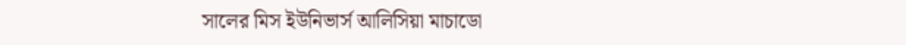সালের মিস ইউনিভার্স আলিসিয়া মাচাডো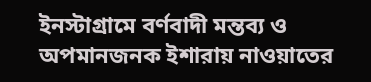ইনস্টাগ্রামে বর্ণবাদী মন্তব্য ও অপমানজনক ইশারায় নাওয়াতের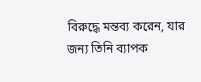বিরুদ্ধে মন্তব্য করেন, যার জন্য তিনি ব্যাপক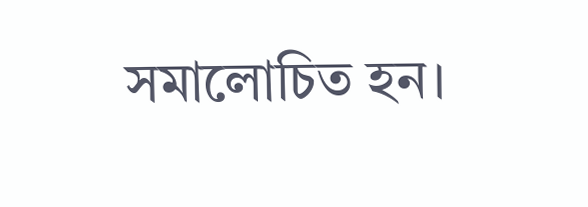সমালোচিত হন।